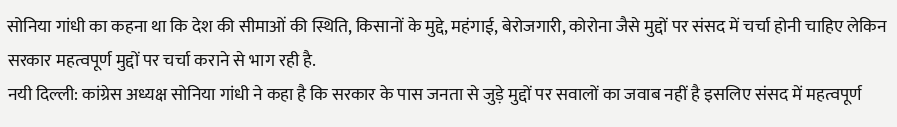सोनिया गांधी का कहना था कि देश की सीमाओं की स्थिति, किसानों के मुद्दे, महंगाई, बेरोजगारी, कोरोना जैसे मुद्दों पर संसद में चर्चा होनी चाहिए लेकिन सरकार महत्वपूर्ण मुद्दों पर चर्चा कराने से भाग रही है.
नयी दिल्ली: कांग्रेस अध्यक्ष सोनिया गांधी ने कहा है कि सरकार के पास जनता से जुड़े मुद्दों पर सवालों का जवाब नहीं है इसलिए संसद में महत्वपूर्ण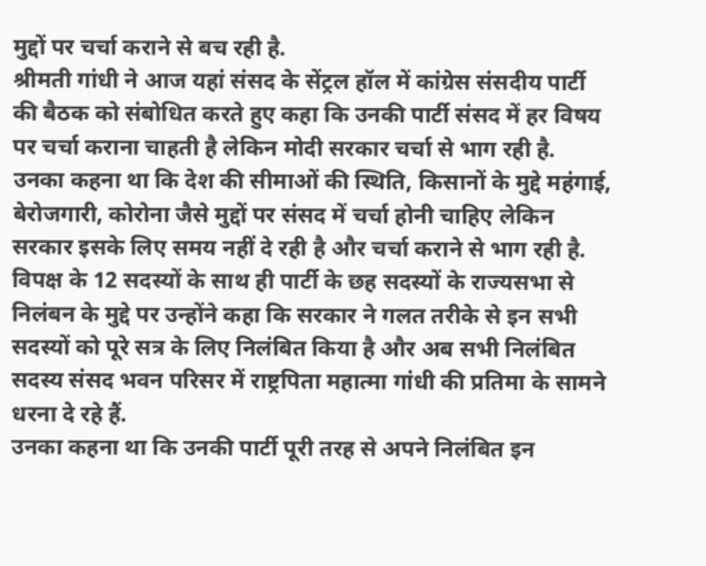मुद्दों पर चर्चा कराने से बच रही है.
श्रीमती गांधी ने आज यहां संसद के सेंट्रल हॉल में कांग्रेस संसदीय पार्टी की बैठक को संबोधित करते हुए कहा कि उनकी पार्टी संसद में हर विषय पर चर्चा कराना चाहती है लेकिन मोदी सरकार चर्चा से भाग रही है.
उनका कहना था कि देश की सीमाओं की स्थिति, किसानों के मुद्दे महंगाई, बेरोजगारी, कोरोना जैसे मुद्दों पर संसद में चर्चा होनी चाहिए लेकिन सरकार इसके लिए समय नहीं दे रही है और चर्चा कराने से भाग रही है.
विपक्ष के 12 सदस्यों के साथ ही पार्टी के छह सदस्यों के राज्यसभा से निलंबन के मुद्दे पर उन्होंने कहा कि सरकार ने गलत तरीके से इन सभी सदस्यों को पूरे सत्र के लिए निलंबित किया है और अब सभी निलंबित सदस्य संसद भवन परिसर में राष्ट्रपिता महात्मा गांधी की प्रतिमा के सामने धरना दे रहे हैं.
उनका कहना था कि उनकी पार्टी पूरी तरह से अपने निलंबित इन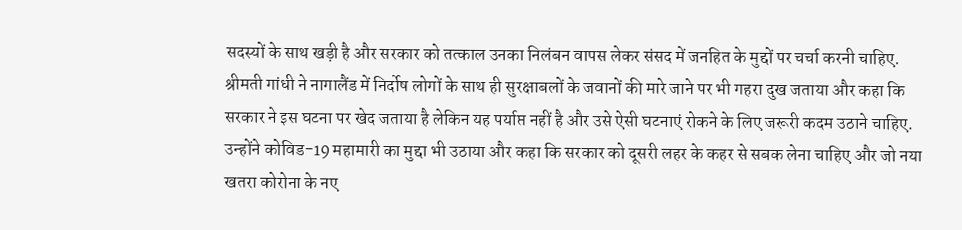सदस्यों के साथ खड़ी है और सरकार को तत्काल उनका निलंबन वापस लेकर संसद में जनहित के मुद्दों पर चर्चा करनी चाहिए.
श्रीमती गांधी ने नागालैंड में निर्दोष लोगों के साथ ही सुरक्षाबलों के जवानों की मारे जाने पर भी गहरा दुख जताया और कहा कि सरकार ने इस घटना पर खेद जताया है लेकिन यह पर्याप्त नहीं है और उसे ऐसी घटनाएं रोकने के लिए जरूरी कदम उठाने चाहिए.
उन्होंने कोविड-19 महामारी का मुद्दा भी उठाया और कहा कि सरकार को दूसरी लहर के कहर से सबक लेना चाहिए और जो नया खतरा कोरोना के नए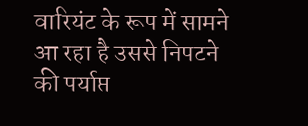वारियंट के रूप में सामने आ रहा है उससे निपटने की पर्याप्त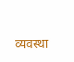व्यवस्था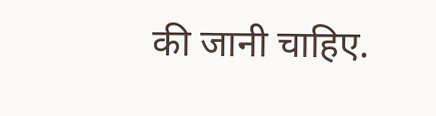की जानी चाहिए.